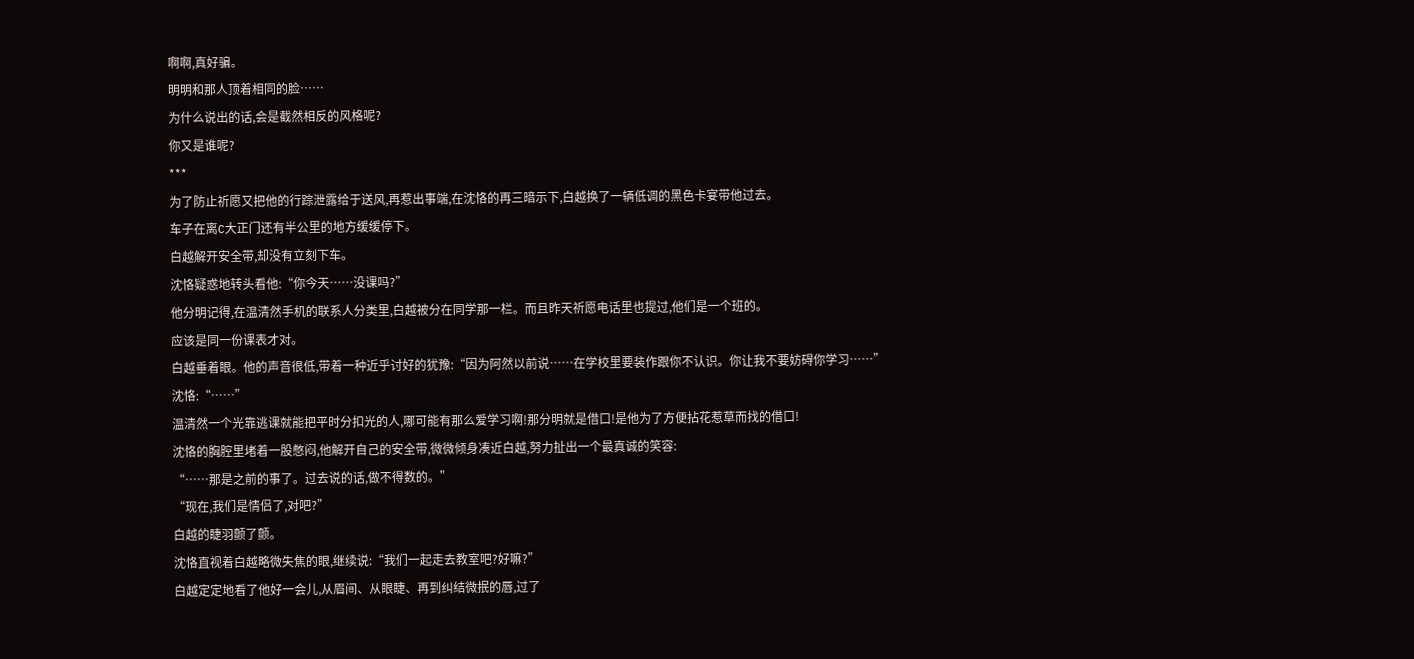啊啊,真好骗。
明明和那人顶着相同的脸……
为什么说出的话,会是截然相反的风格呢?
你又是谁呢?
***
为了防止祈愿又把他的行踪泄露给于送风,再惹出事端,在沈恪的再三暗示下,白越换了一辆低调的黑色卡宴带他过去。
车子在离C大正门还有半公里的地方缓缓停下。
白越解开安全带,却没有立刻下车。
沈恪疑惑地转头看他:“你今天……没课吗?”
他分明记得,在温清然手机的联系人分类里,白越被分在同学那一栏。而且昨天祈愿电话里也提过,他们是一个班的。
应该是同一份课表才对。
白越垂着眼。他的声音很低,带着一种近乎讨好的犹豫:“因为阿然以前说……在学校里要装作跟你不认识。你让我不要妨碍你学习……”
沈恪:“……”
温清然一个光靠逃课就能把平时分扣光的人,哪可能有那么爱学习啊!那分明就是借口!是他为了方便拈花惹草而找的借口!
沈恪的胸腔里堵着一股憋闷,他解开自己的安全带,微微倾身凑近白越,努力扯出一个最真诚的笑容:
“……那是之前的事了。过去说的话,做不得数的。”
“现在,我们是情侣了,对吧?”
白越的睫羽颤了颤。
沈恪直视着白越略微失焦的眼,继续说:“我们一起走去教室吧?好嘛?”
白越定定地看了他好一会儿,从眉间、从眼睫、再到纠结微抿的唇,过了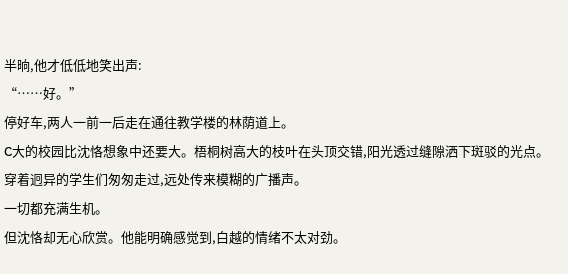半晌,他才低低地笑出声:
“……好。”
停好车,两人一前一后走在通往教学楼的林荫道上。
C大的校园比沈恪想象中还要大。梧桐树高大的枝叶在头顶交错,阳光透过缝隙洒下斑驳的光点。穿着迥异的学生们匆匆走过,远处传来模糊的广播声。
一切都充满生机。
但沈恪却无心欣赏。他能明确感觉到,白越的情绪不太对劲。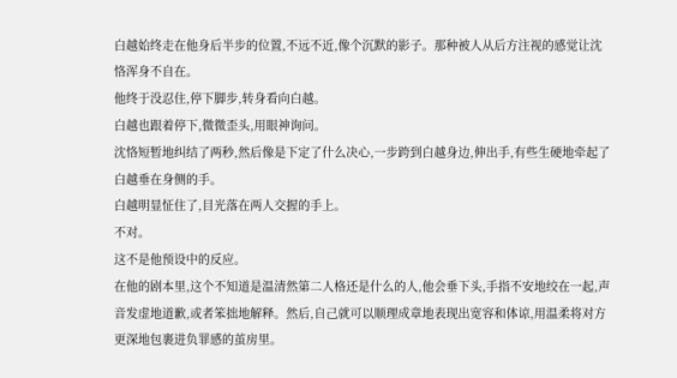白越始终走在他身后半步的位置,不远不近,像个沉默的影子。那种被人从后方注视的感觉让沈恪浑身不自在。
他终于没忍住,停下脚步,转身看向白越。
白越也跟着停下,微微歪头,用眼神询问。
沈恪短暂地纠结了两秒,然后像是下定了什么决心,一步跨到白越身边,伸出手,有些生硬地牵起了白越垂在身侧的手。
白越明显怔住了,目光落在两人交握的手上。
不对。
这不是他预设中的反应。
在他的剧本里,这个不知道是温清然第二人格还是什么的人,他会垂下头,手指不安地绞在一起,声音发虚地道歉,或者笨拙地解释。然后,自己就可以顺理成章地表现出宽容和体谅,用温柔将对方更深地包裹进负罪感的茧房里。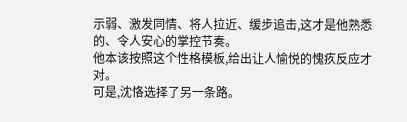示弱、激发同情、将人拉近、缓步追击,这才是他熟悉的、令人安心的掌控节奏。
他本该按照这个性格模板,给出让人愉悦的愧疚反应才对。
可是,沈恪选择了另一条路。